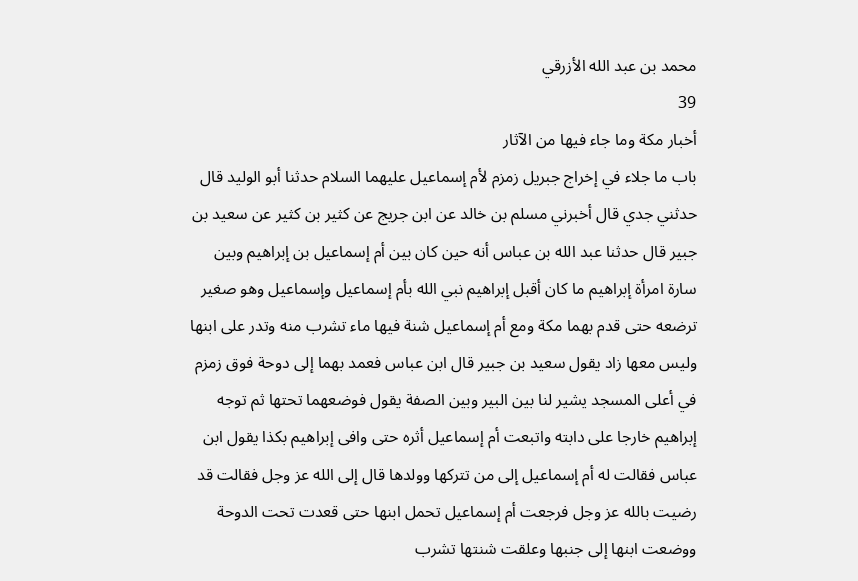محمد بن عبد الله الأزرقي
39
أخبار مكة وما جاء فيها من الآثار
باب ما جلاء في إخراج جبريل زمزم لأم إسماعيل عليهما السلام حدثنا أبو الوليد قال حدثني جدي قال أخبرني مسلم بن خالد عن ابن جريج عن كثير بن كثير عن سعيد بن جبير قال حدثنا عبد الله بن عباس أنه حين كان بين أم إسماعيل بن إبراهيم وبين سارة امرأة إبراهيم ما كان أقبل إبراهيم نبي الله بأم إسماعيل وإسماعيل وهو صغير ترضعه حتى قدم بهما مكة ومع أم إسماعيل شنة فيها ماء تشرب منه وتدر على ابنها وليس معها زاد يقول سعيد بن جبير قال ابن عباس فعمد بهما إلى دوحة فوق زمزم في أعلى المسجد يشير لنا بين البير وبين الصفة يقول فوضعهما تحتها ثم توجه إبراهيم خارجا على دابته واتبعت أم إسماعيل أثره حتى وافى إبراهيم بكذا يقول ابن عباس فقالت له أم إسماعيل إلى من تتركها وولدها قال إلى الله عز وجل فقالت قد رضيت بالله عز وجل فرجعت أم إسماعيل تحمل ابنها حتى قعدت تحت الدوحة ووضعت ابنها إلى جنبها وعلقت شنتها تشرب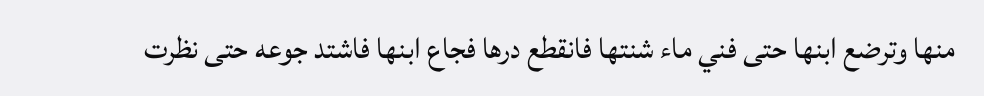منها وترضع ابنها حتى فني ماء شنتها فانقطع درها فجاع ابنها فاشتد جوعه حتى نظرت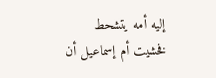إليه أمه يتشحط فخشيت أم إسماعيل أن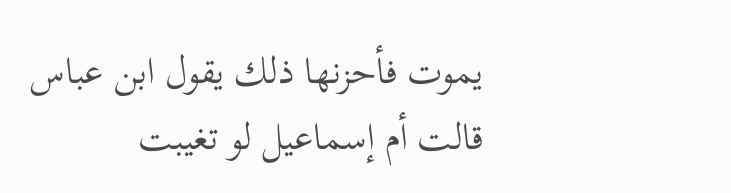يموت فأحزنها ذلك يقول ابن عباس قالت أم إسماعيل لو تغيبت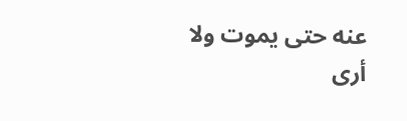عنه حتى يموت ولا أرى